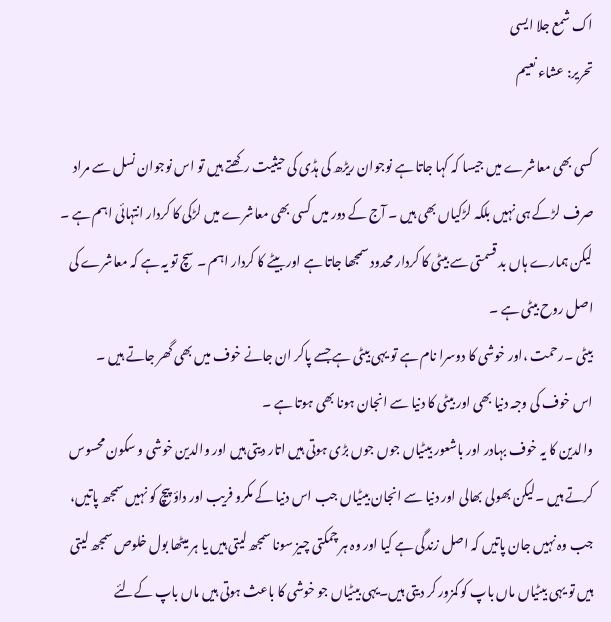اک شمع جلا ایسی
تحریر: عشاء نعیم

کسی بھی معاشرے میں جیسا کہ کہا جاتا ہے نوجوان ریڑھ کی ہڈی کی حیثیت رکھتے ہیں تو اس نوجوان نسل سے مراد صرف لڑکے ہی نہیں بلکہ لڑکیاں بھی ہیں ۔ آج کے دور میں کسی بھی معاشرے میں لڑکی کا کردار انتہائی اہم ہے ۔ لیکن ہمارے ہاں بد قسمتی سے بیٹی کا کردار محدود سمجھا جاتا ہے اور بیٹے کا کردار اہم ۔ سچ تو یہ ہے کہ معاشرے کی اصل روح بیٹی ہے ۔
بیٹی ۔رحمت ،اور خوشی کا دوسرا نام ہے تو یہی بیٹی ہے جسے پاکر ان جانے خوف میں بھی گھر جاتے ہیں ۔
اس خوف کی وجہ دنیا بھی اور بیٹی کا دنیا سے انجان ہونا بھی ہوتا ہے ۔
والدین کا یہ خوف بہادر اور باشعور بیٹیاں جوں جوں بڑی ہوتی ہیں اتار دیتی ہیں اور والدین خوشی و سکون محسوس کرتے ہیں ۔لیکن بھولی بھالی اور دنیا سے انجان بیٹیاں جب اس دنیا کے مکرو فریب اور داؤ پیچ کو نہیں سمجھ پاتیں، جب وہ نہیں جان پاتیں کہ اصل زندگی ہے کیا اور وہ ہر چمکتی چیز سونا سمجھ لیتی ہیں یا ہر میٹھا بول خلوص سمجھ لیتی ہیں تو یہی بیٹیاں ماں باپ کو کمزور کر دیتی ہیں۔یہی بیٹیاں جو خوشی کا باعث ہوتی ہیں ماں باپ کےلئے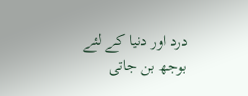درد اور دنیا کے لئے بوجھ بن جاتی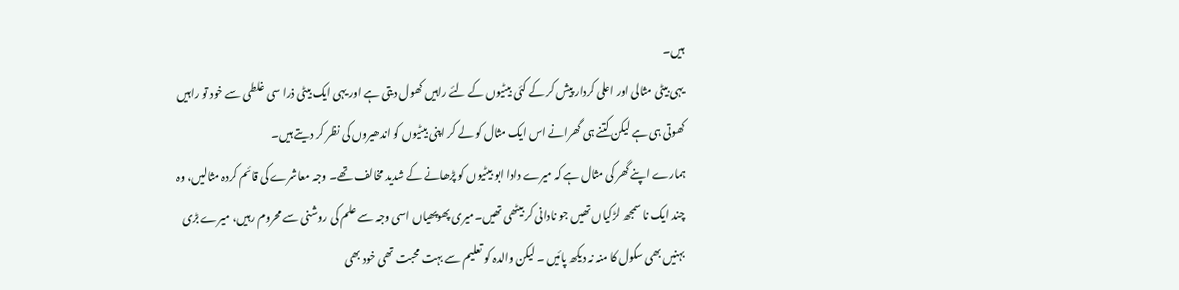ہیں۔
یہی بیٹی مثالی اور اعلی کردار پیش کر کے کئی بیٹیوں کے لئے راہیں کھول دیتی ہے اور یہی ایک بیٹی ذرا سی غلطی سے خود تو راہیں کھوتی ہی ہے لیکن کتنے ہی گھرانے اس ایک مثال کو لے کر اپنی بیٹیوں کو اندھیروں کی نظر کر دیتے ہیں۔
ہمارے اپنے گھر کی مثال ہے کہ میرے دادا ابو بیٹیوں کو پڑھانے کے شدید مخالف تھے۔ وجہ معاشرے کی قائم کردہ مثالیں، وہ چند ایک نا سمجھ لڑکیاں تھیں جو نادانی کر بیٹھی تھیں۔میری پھوپھیاں اسی وجہ سے علم کی روشنی سے محروم رہیں، میرے بڑی بہنیں بھی سکول کا منہ نہ دیکھ پائیں ۔ لیکن والدہ کو تعلیم سے بہت محبت تھی خود بھی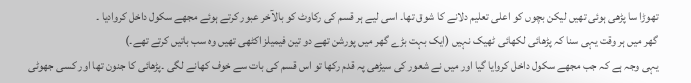تھوڑا سا پڑھی ہوئی تھیں لیکن بچوں کو اعلی تعلیم دلانے کا شوق تھا۔ اسی لیے ہر قسم کی رکاوٹ کو بالآخر عبور کرتے ہوئے مجھے سکول داخل کروادیا ۔
گھر میں ہر وقت یہی سنا کہ پڑھائی لکھائی ٹھیک نہیں (ایک بہت بڑے گھر میں پورشن تھے دو تین فیمیلز اکٹھی تھیں وہ سب باتیں کرتے تھے۔)
یہی وجہ ہے کہ جب مجھے سکول داخل کروایا گیا اور میں نے شعور کی سیڑھی پہ قدم رکھا تو اس قسم کی بات سے خوف کھانے لگی ۔پڑھائی کا جنون تھا اور کسی جھوٹی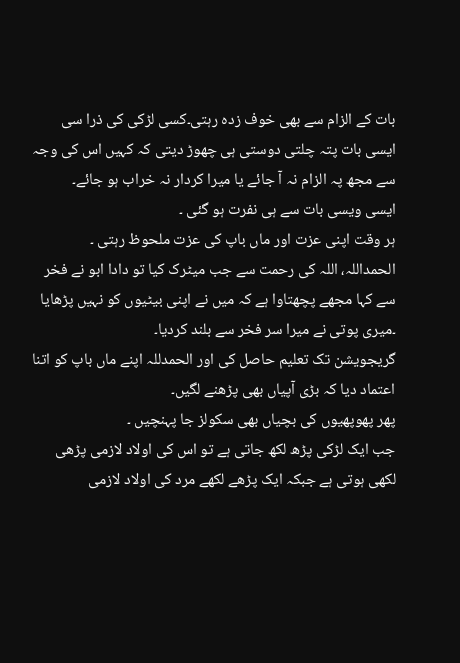بات کے الزام سے بھی خوف زدہ رہتی۔کسی لڑکی کی ذرا سی ایسی بات پتہ چلتی دوستی ہی چھوڑ دیتی کہ کہیں اس کی وجہ سے مجھ پہ الزام نہ آ جائے یا میرا کردار نہ خراب ہو جائے۔
ایسی ویسی بات سے ہی نفرت ہو گئی ۔
ہر وقت اپنی عزت اور ماں باپ کی عزت ملحوظ رہتی ۔
الحمداللہ، اللہ کی رحمت سے جب میٹرک کیا تو دادا ابو نے فخر سے کہا مجھے پچھتاوا ہے کہ میں نے اپنی بیٹیوں کو نہیں پڑھایا ۔میری پوتی نے میرا سر فخر سے بلند کردیا۔
گریجویشن تک تعلیم حاصل کی اور الحمدللہ اپنے ماں باپ کو اتنا اعتماد دیا کہ بڑی آپیاں بھی پڑھنے لگیں۔
پھر پھوپھیوں کی بچیاں بھی سکولز جا پہنچیں ۔
جب ایک لڑکی پڑھ لکھ جاتی ہے تو اس کی اولاد لازمی پڑھی لکھی ہوتی ہے جبکہ ایک پڑھے لکھے مرد کی اولاد لازمی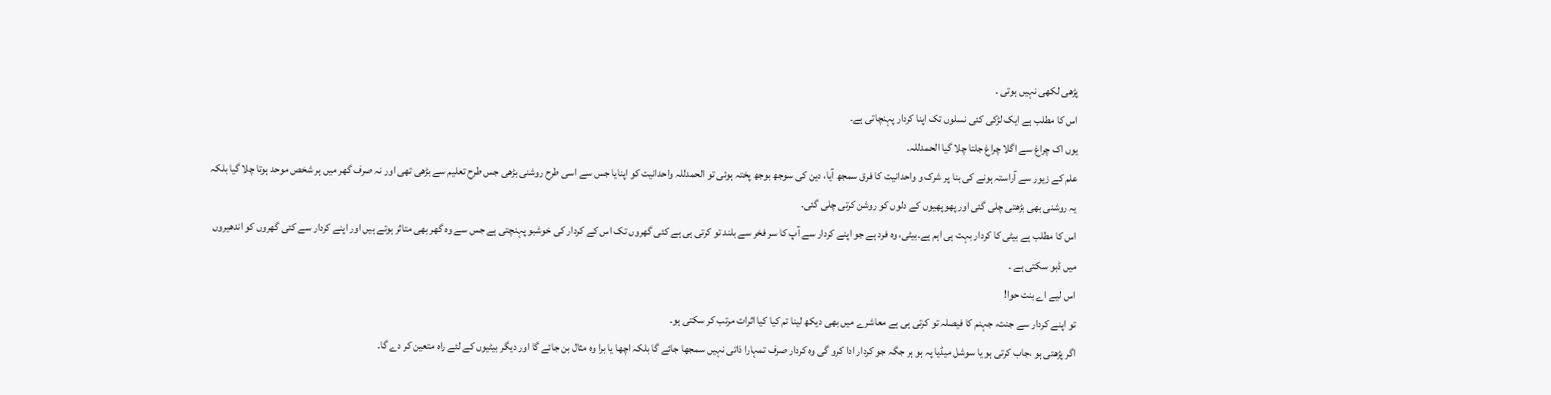پڑھی لکھی نہیں ہوتی ۔
اس کا مطلب ہے ایک لڑکی کئی نسلوں تک اپنا کردار پہنچاتی ہے۔
یوں اک چراغ سے اگلا چراغ جلتا چلا گیا الحمدللہ۔
علم کے زیور سے آراستہ ہونے کی بنا پر شرک و واحدانیت کا فرق سمجھ آیا، دین کی سوجھ بوجھ پختہ ہوئی تو الحمدللہ واحدانیت کو اپنایا جس سے اسی طرح روشنی بڑھی جس طرح تعلیم سے بڑھی تھی اور نہ صرف گھر میں ہر شخص موحد ہوتا چلا گیا بلکہ یہ روشنی بھی بڑھتی چلی گئی اور پھوپھیوں کے دلوں کو روشن کرتی چلی گئی۔
اس کا مطلب ہے بیٹی کا کردار بہت ہی اہم ہے۔بیٹی، وہ فرد ہے جو اپنے کردار سے آپ کا سر فخر سے بلند تو کرتی ہی ہے کئی گھروں تک اس کے کردار کی خوشبو پہنچتی ہے جس سے وہ گھر بھی متاثر ہوتے ہیں اور اپنے کردار سے کئی گھروں کو اندھیروں میں ڈبو سکتی ہے ۔
اس لیے اے بنت حوا!
تو اپنے کردار سے جنت، جہنم کا فیصلہ تو کرتی ہی ہے معاشرے میں بھی دیکھ لینا تم کیا کیا اثرات مرتب کر سکتی ہو۔
اگر پڑھتی ہو ،جاب کرتی ہو یا سوشل میڈیا پہ ہو ہر جگہ جو کردار ادا کرو گی وہ کردار صرف تمہارا ذاتی نہیں سمجھا جائے گا بلکہ اچھا یا برا وہ مثال بن جائے گا اور دیگر بیٹیوں کے لئے راہ متعین کر دے گا۔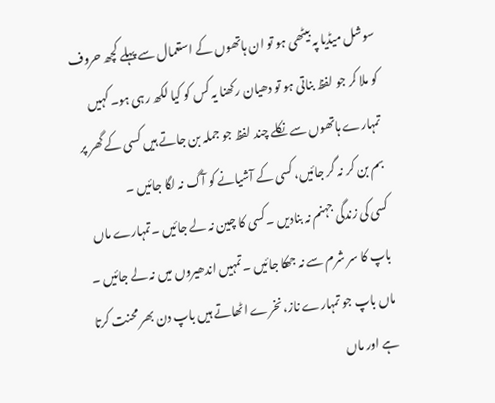سوشل میڈیا پہ بیٹھی ہو تو ان ہاتھوں کے استعمال سے پہلے کچھ حروف کو ملا کر جو لفظ بناتی ہو تو دھیان رکھنا یہ کس کو کیا لکھ رہی ہو۔ کہیں تمہارے ہاتھوں سے نکلے چند لفظ جو جملہ بن جاتے ہیں کسی کے گھر پر بم بن کر نہ گر جائیں، کسی کے آشیانے کو آگ نہ لگا جائیں ۔
کسی کی زندگی جہنم نہ بنادیں ۔کسی کا چین نہ لے جائیں ۔تمہارے ماں باپ کا سر شرم سے نہ جھکا جائیں ۔تمہیں اندھیروں میں نہ لے جائیں ۔
ماں باپ جو تمہارے ناز، نخرے اٹھاتے ہیں باپ دن بھر محنت کرتا ہے اور ماں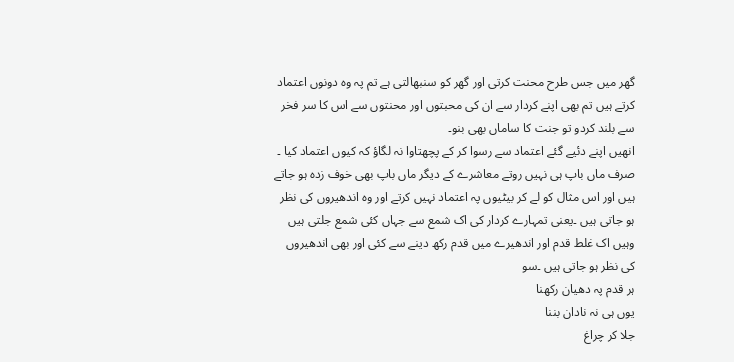گھر میں جس طرح محنت کرتی اور گھر کو سنبھالتی ہے تم پہ وہ دونوں اعتماد کرتے ہیں تم بھی اپنے کردار سے ان کی محبتوں اور محنتوں سے اس کا سر فخر سے بلند کردو تو جنت کا ساماں بھی بنو۔
انھیں اپنے دئیے گئے اعتماد سے رسوا کر کے پچھتاوا نہ لگاؤ کہ کیوں اعتماد کیا ۔
صرف ماں باپ ہی نہیں روتے معاشرے کے دیگر ماں باپ بھی خوف زدہ ہو جاتے ہیں اور اس مثال کو لے کر بیٹیوں پہ اعتماد نہیں کرتے اور وہ اندھیروں کی نظر ہو جاتی ہیں ۔یعنی تمہارے کردار کی اک شمع سے جہاں کئی شمع جلتی ہیں وہیں اک غلط قدم اور اندھیرے میں قدم رکھ دینے سے کئی اور بھی اندھیروں کی نظر ہو جاتی ہیں ۔سو
ہر قدم پہ دھیان رکھنا
یوں ہی نہ نادان بننا
جلا کر چراغ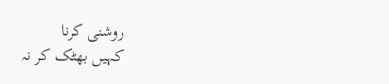روشنی کرنا
کہیں بھٹک کر نہ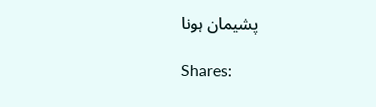پشیمان ہونا

Shares: